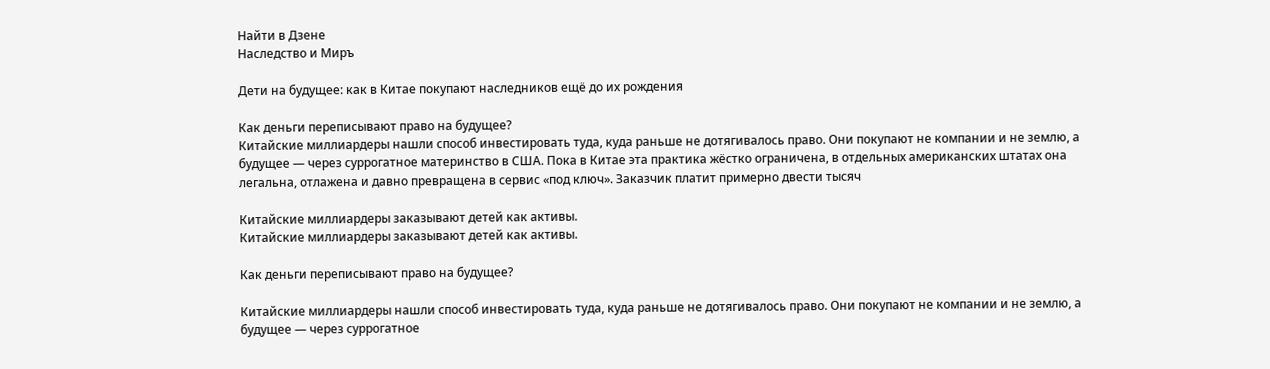Найти в Дзене
Наследство и Миръ

Дети на будущее: как в Китае покупают наследников ещё до их рождения

Как деньги переписывают право на будущее?
Китайские миллиардеры нашли способ инвестировать туда, куда раньше не дотягивалось право. Они покупают не компании и не землю, а будущее — через суррогатное материнство в США. Пока в Китае эта практика жёстко ограничена, в отдельных американских штатах она легальна, отлажена и давно превращена в сервис «под ключ». Заказчик платит примерно двести тысяч

Китайские миллиардеры заказывают детей как активы.
Китайские миллиардеры заказывают детей как активы.

Как деньги переписывают право на будущее?

Китайские миллиардеры нашли способ инвестировать туда, куда раньше не дотягивалось право. Они покупают не компании и не землю, а будущее — через суррогатное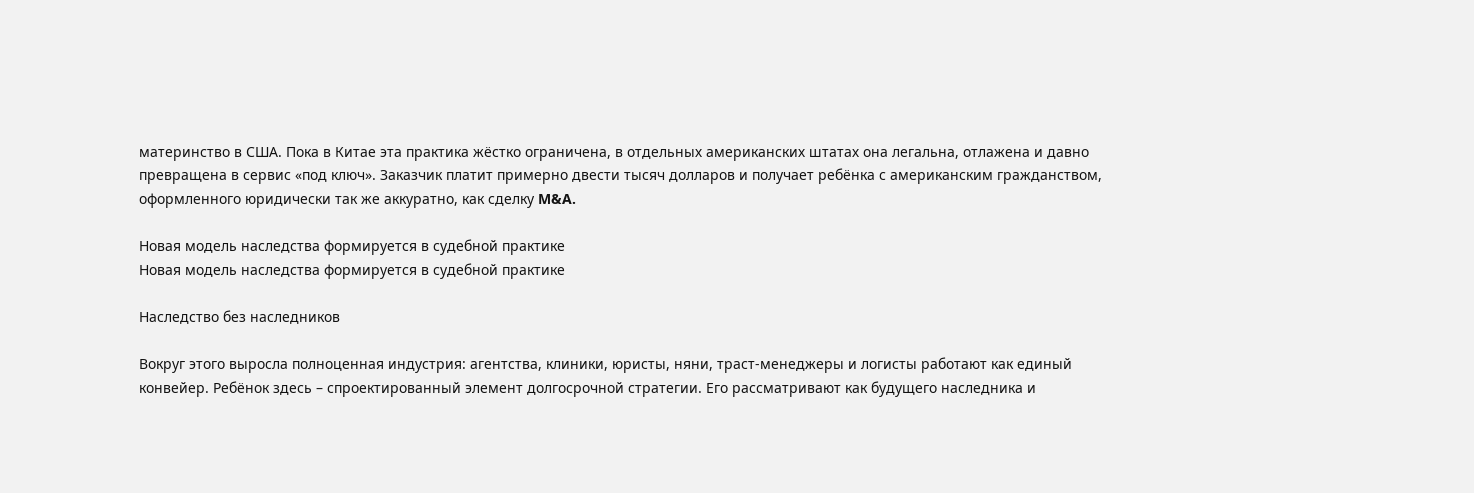материнство в США. Пока в Китае эта практика жёстко ограничена, в отдельных американских штатах она легальна, отлажена и давно превращена в сервис «под ключ». Заказчик платит примерно двести тысяч долларов и получает ребёнка с американским гражданством, оформленного юридически так же аккуратно, как сделку M&A.

Новая модель наследства формируется в судебной практике
Новая модель наследства формируется в судебной практике

Наследство без наследников

Вокруг этого выросла полноценная индустрия: агентства, клиники, юристы, няни, траст-менеджеры и логисты работают как единый конвейер. Ребёнок здесь – спроектированный элемент долгосрочной стратегии. Его рассматривают как будущего наследника и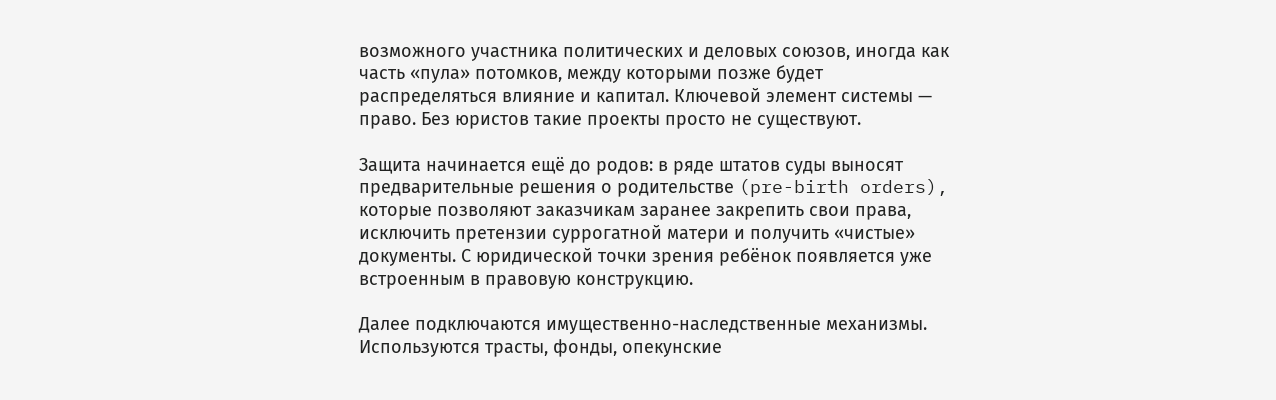возможного участника политических и деловых союзов, иногда как часть «пула» потомков, между которыми позже будет распределяться влияние и капитал. Ключевой элемент системы — право. Без юристов такие проекты просто не существуют.

Защита начинается ещё до родов: в ряде штатов суды выносят предварительные решения о родительстве (pre-birth orders), которые позволяют заказчикам заранее закрепить свои права, исключить претензии суррогатной матери и получить «чистые» документы. С юридической точки зрения ребёнок появляется уже встроенным в правовую конструкцию.

Далее подключаются имущественно-наследственные механизмы. Используются трасты, фонды, опекунские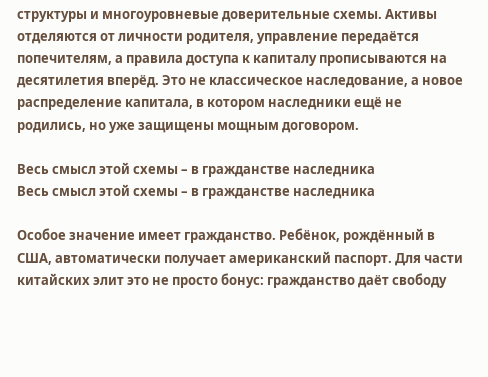структуры и многоуровневые доверительные схемы. Активы отделяются от личности родителя, управление передаётся попечителям, а правила доступа к капиталу прописываются на десятилетия вперёд. Это не классическое наследование, а новое распределение капитала, в котором наследники ещё не родились, но уже защищены мощным договором.

Весь смысл этой схемы – в гражданстве наследника
Весь смысл этой схемы – в гражданстве наследника

Особое значение имеет гражданство. Ребёнок, рождённый в США, автоматически получает американский паспорт. Для части китайских элит это не просто бонус: гражданство даёт свободу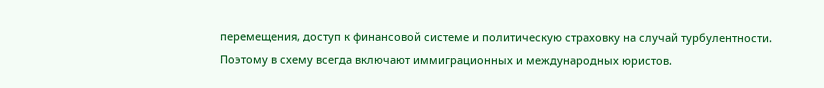перемещения, доступ к финансовой системе и политическую страховку на случай турбулентности. Поэтому в схему всегда включают иммиграционных и международных юристов.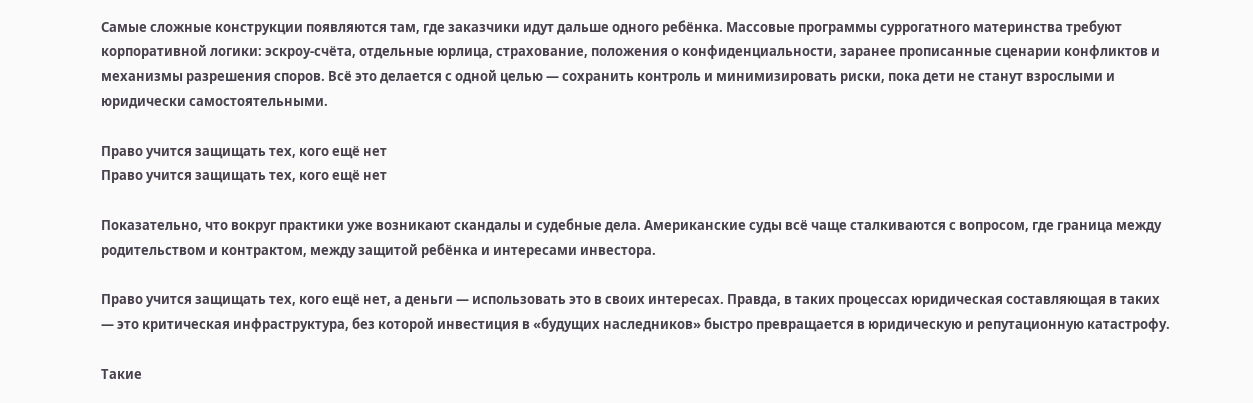Самые сложные конструкции появляются там, где заказчики идут дальше одного ребёнка. Массовые программы суррогатного материнства требуют корпоративной логики: эскроу-счёта, отдельные юрлица, страхование, положения о конфиденциальности, заранее прописанные сценарии конфликтов и механизмы разрешения споров. Всё это делается с одной целью — сохранить контроль и минимизировать риски, пока дети не станут взрослыми и юридически самостоятельными.

Право учится защищать тех, кого ещё нет
Право учится защищать тех, кого ещё нет

Показательно, что вокруг практики уже возникают скандалы и судебные дела. Американские суды всё чаще сталкиваются с вопросом, где граница между родительством и контрактом, между защитой ребёнка и интересами инвестора.

Право учится защищать тех, кого ещё нет, а деньги — использовать это в своих интересах. Правда, в таких процессах юридическая составляющая в таких — это критическая инфраструктура, без которой инвестиция в «будущих наследников» быстро превращается в юридическую и репутационную катастрофу.

Такие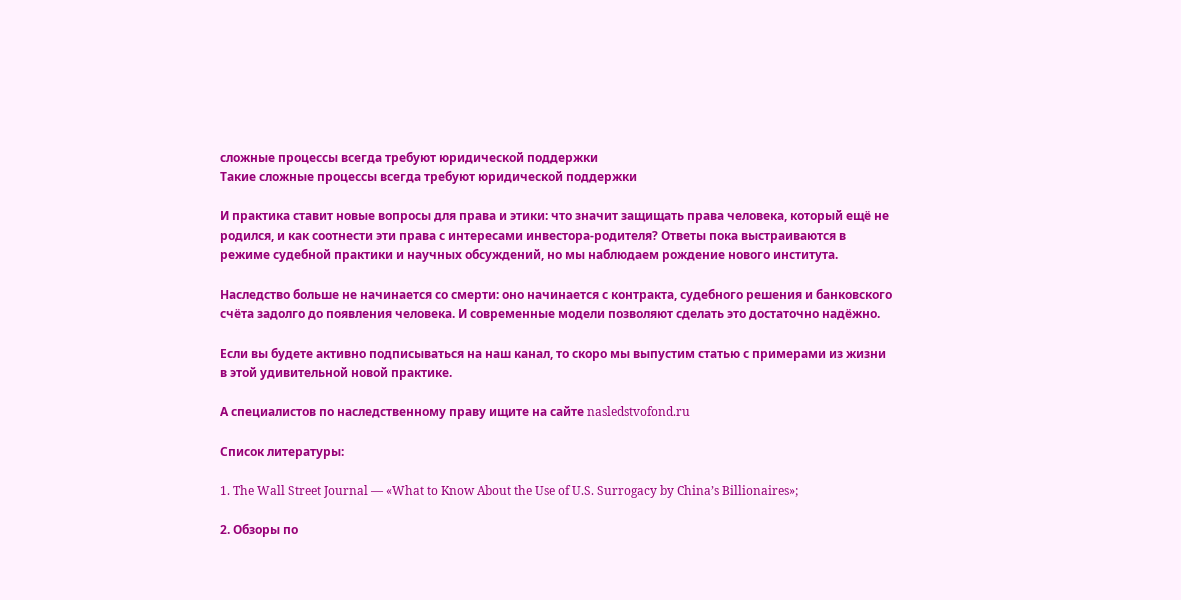сложные процессы всегда требуют юридической поддержки
Такие сложные процессы всегда требуют юридической поддержки

И практика ставит новые вопросы для права и этики: что значит защищать права человека, который ещё не родился, и как соотнести эти права с интересами инвестора-родителя? Ответы пока выстраиваются в режиме судебной практики и научных обсуждений, но мы наблюдаем рождение нового института.

Наследство больше не начинается со смерти: оно начинается с контракта, судебного решения и банковского счёта задолго до появления человека. И современные модели позволяют сделать это достаточно надёжно.

Если вы будете активно подписываться на наш канал, то скоро мы выпустим статью с примерами из жизни в этой удивительной новой практике.

А специалистов по наследственному праву ищите на сайте nasledstvofond.ru

Список литературы:

1. The Wall Street Journal — «What to Know About the Use of U.S. Surrogacy by China’s Billionaires»;

2. Обзоры по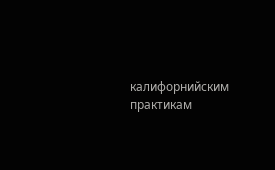калифорнийским практикам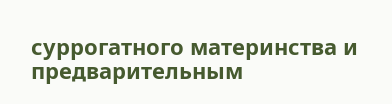суррогатного материнства и предварительным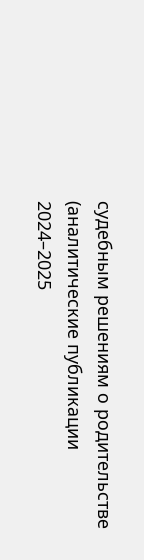судебным решениям о родительстве (аналитические публикации 2024–2025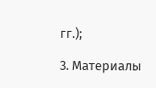гг.);

3. Материалы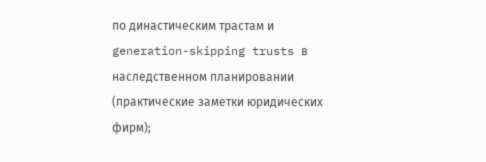по династическим трастам и generation-skipping trusts в наследственном планировании (практические заметки юридических фирм);